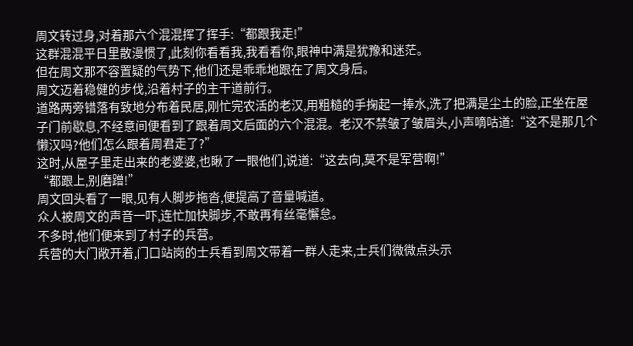周文转过身,对着那六个混混挥了挥手:“都跟我走!”
这群混混平日里散漫惯了,此刻你看看我,我看看你,眼神中满是犹豫和迷茫。
但在周文那不容置疑的气势下,他们还是乖乖地跟在了周文身后。
周文迈着稳健的步伐,沿着村子的主干道前行。
道路两旁错落有致地分布着民居,刚忙完农活的老汉,用粗糙的手掬起一捧水,洗了把满是尘土的脸,正坐在屋子门前歇息,不经意间便看到了跟着周文后面的六个混混。老汉不禁皱了皱眉头,小声嘀咕道:“这不是那几个懒汉吗?他们怎么跟着周君走了?”
这时,从屋子里走出来的老婆婆,也瞅了一眼他们,说道:“这去向,莫不是军营啊!”
“都跟上,别磨蹭!”
周文回头看了一眼,见有人脚步拖沓,便提高了音量喊道。
众人被周文的声音一吓,连忙加快脚步,不敢再有丝毫懈怠。
不多时,他们便来到了村子的兵营。
兵营的大门敞开着,门口站岗的士兵看到周文带着一群人走来,士兵们微微点头示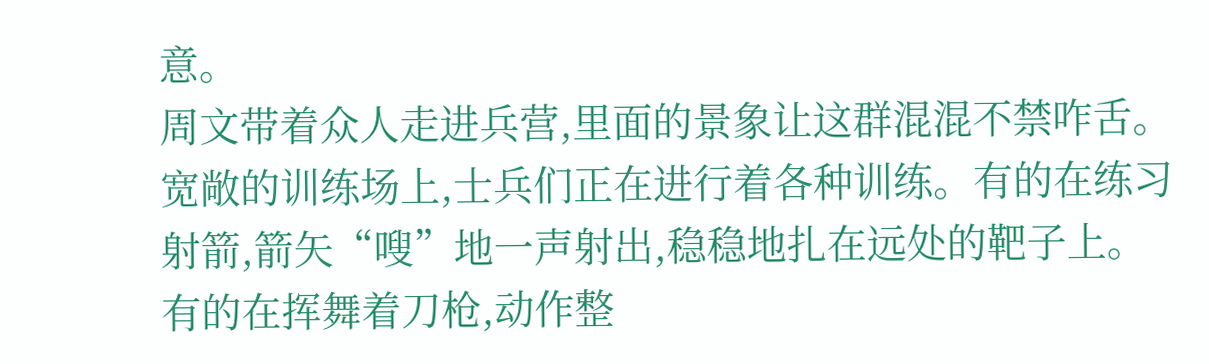意。
周文带着众人走进兵营,里面的景象让这群混混不禁咋舌。
宽敞的训练场上,士兵们正在进行着各种训练。有的在练习射箭,箭矢“嗖”地一声射出,稳稳地扎在远处的靶子上。
有的在挥舞着刀枪,动作整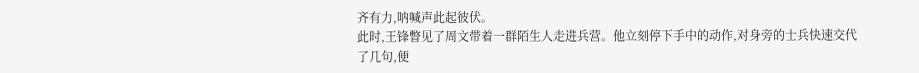齐有力,呐喊声此起彼伏。
此时,王锋瞥见了周文带着一群陌生人走进兵营。他立刻停下手中的动作,对身旁的士兵快速交代了几句,便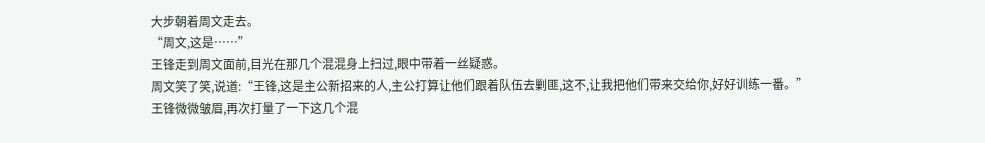大步朝着周文走去。
“周文,这是……”
王锋走到周文面前,目光在那几个混混身上扫过,眼中带着一丝疑惑。
周文笑了笑,说道:“王锋,这是主公新招来的人,主公打算让他们跟着队伍去剿匪,这不,让我把他们带来交给你,好好训练一番。”
王锋微微皱眉,再次打量了一下这几个混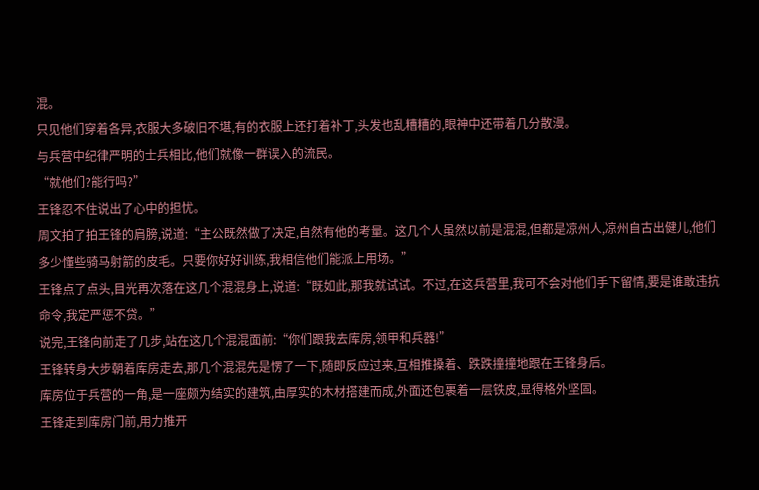混。
只见他们穿着各异,衣服大多破旧不堪,有的衣服上还打着补丁,头发也乱糟糟的,眼神中还带着几分散漫。
与兵营中纪律严明的士兵相比,他们就像一群误入的流民。
“就他们?能行吗?”
王锋忍不住说出了心中的担忧。
周文拍了拍王锋的肩膀,说道:“主公既然做了决定,自然有他的考量。这几个人虽然以前是混混,但都是凉州人,凉州自古出健儿,他们多少懂些骑马射箭的皮毛。只要你好好训练,我相信他们能派上用场。”
王锋点了点头,目光再次落在这几个混混身上,说道:“既如此,那我就试试。不过,在这兵营里,我可不会对他们手下留情,要是谁敢违抗命令,我定严惩不贷。”
说完,王锋向前走了几步,站在这几个混混面前:“你们跟我去库房,领甲和兵器!”
王锋转身大步朝着库房走去,那几个混混先是愣了一下,随即反应过来,互相推搡着、跌跌撞撞地跟在王锋身后。
库房位于兵营的一角,是一座颇为结实的建筑,由厚实的木材搭建而成,外面还包裹着一层铁皮,显得格外坚固。
王锋走到库房门前,用力推开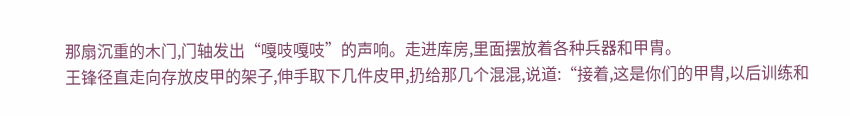那扇沉重的木门,门轴发出“嘎吱嘎吱”的声响。走进库房,里面摆放着各种兵器和甲胄。
王锋径直走向存放皮甲的架子,伸手取下几件皮甲,扔给那几个混混,说道:“接着,这是你们的甲胄,以后训练和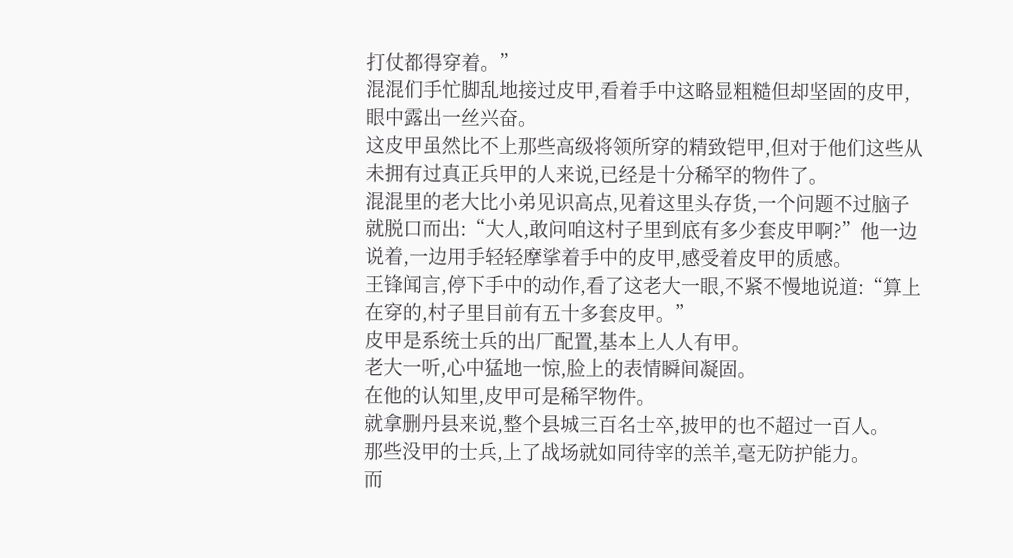打仗都得穿着。”
混混们手忙脚乱地接过皮甲,看着手中这略显粗糙但却坚固的皮甲,眼中露出一丝兴奋。
这皮甲虽然比不上那些高级将领所穿的精致铠甲,但对于他们这些从未拥有过真正兵甲的人来说,已经是十分稀罕的物件了。
混混里的老大比小弟见识高点,见着这里头存货,一个问题不过脑子就脱口而出:“大人,敢问咱这村子里到底有多少套皮甲啊?”他一边说着,一边用手轻轻摩挲着手中的皮甲,感受着皮甲的质感。
王锋闻言,停下手中的动作,看了这老大一眼,不紧不慢地说道:“算上在穿的,村子里目前有五十多套皮甲。”
皮甲是系统士兵的出厂配置,基本上人人有甲。
老大一听,心中猛地一惊,脸上的表情瞬间凝固。
在他的认知里,皮甲可是稀罕物件。
就拿删丹县来说,整个县城三百名士卒,披甲的也不超过一百人。
那些没甲的士兵,上了战场就如同待宰的羔羊,毫无防护能力。
而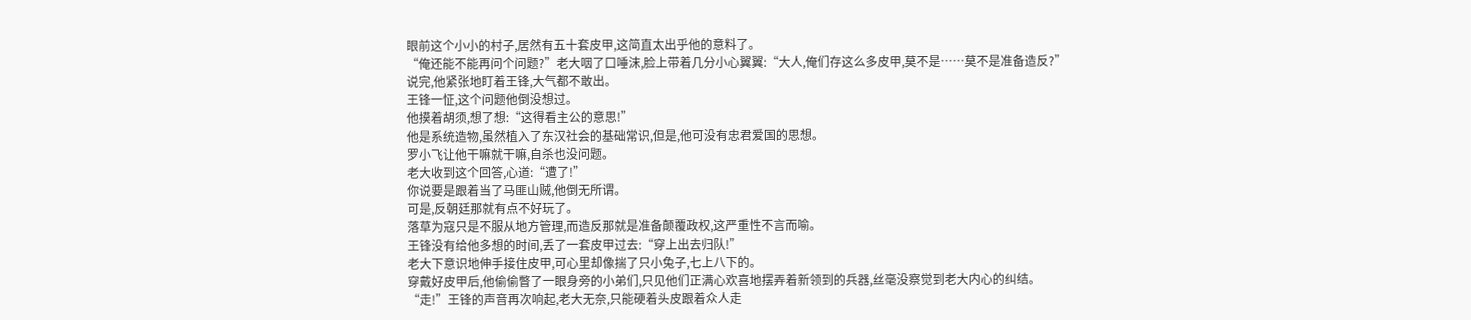眼前这个小小的村子,居然有五十套皮甲,这简直太出乎他的意料了。
“俺还能不能再问个问题?”老大咽了口唾沫,脸上带着几分小心翼翼:“大人,俺们存这么多皮甲,莫不是……莫不是准备造反?”
说完,他紧张地盯着王锋,大气都不敢出。
王锋一怔,这个问题他倒没想过。
他摸着胡须,想了想:“这得看主公的意思!”
他是系统造物,虽然植入了东汉社会的基础常识,但是,他可没有忠君爱国的思想。
罗小飞让他干嘛就干嘛,自杀也没问题。
老大收到这个回答,心道:“遭了!”
你说要是跟着当了马匪山贼,他倒无所谓。
可是,反朝廷那就有点不好玩了。
落草为寇只是不服从地方管理,而造反那就是准备颠覆政权,这严重性不言而喻。
王锋没有给他多想的时间,丢了一套皮甲过去:“穿上出去归队!”
老大下意识地伸手接住皮甲,可心里却像揣了只小兔子,七上八下的。
穿戴好皮甲后,他偷偷瞥了一眼身旁的小弟们,只见他们正满心欢喜地摆弄着新领到的兵器,丝毫没察觉到老大内心的纠结。
“走!”王锋的声音再次响起,老大无奈,只能硬着头皮跟着众人走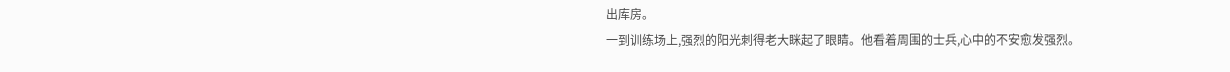出库房。
一到训练场上,强烈的阳光刺得老大眯起了眼睛。他看着周围的士兵,心中的不安愈发强烈。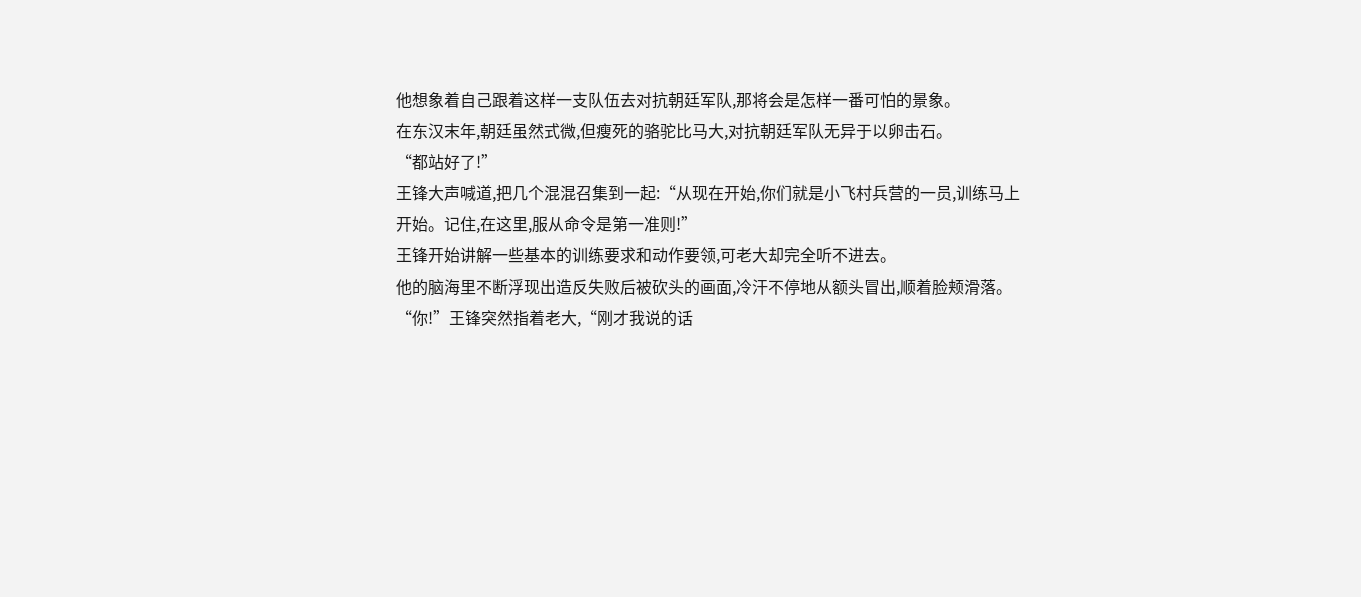他想象着自己跟着这样一支队伍去对抗朝廷军队,那将会是怎样一番可怕的景象。
在东汉末年,朝廷虽然式微,但瘦死的骆驼比马大,对抗朝廷军队无异于以卵击石。
“都站好了!”
王锋大声喊道,把几个混混召集到一起:“从现在开始,你们就是小飞村兵营的一员,训练马上开始。记住,在这里,服从命令是第一准则!”
王锋开始讲解一些基本的训练要求和动作要领,可老大却完全听不进去。
他的脑海里不断浮现出造反失败后被砍头的画面,冷汗不停地从额头冒出,顺着脸颊滑落。
“你!”王锋突然指着老大,“刚才我说的话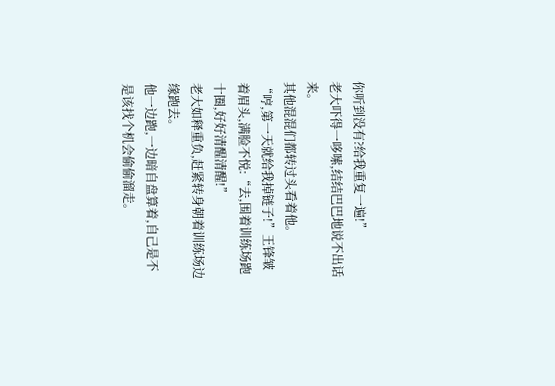你听到没有?给我重复一遍!”
老大吓得一哆嗦,结结巴巴地说不出话来。
其他混混们都转过头看着他。
“哼,第一天就给我掉链子!”王锋皱着眉头,满脸不悦:“去,围着训练场跑十圈,好好清醒清醒!”
老大如释重负,赶紧转身朝着训练场边缘跑去。
他一边跑,一边暗自盘算着,自己是不是该找个机会偷偷溜走。